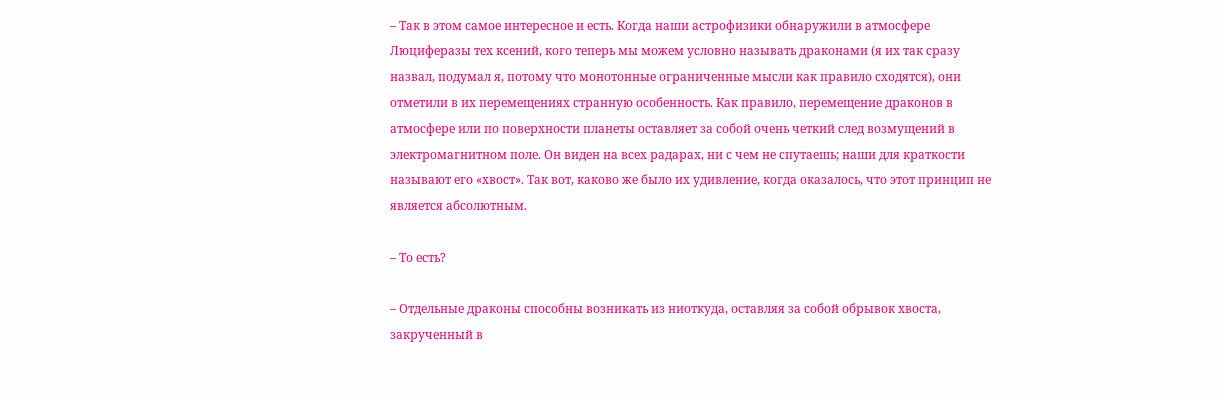– Так в этом самое интересное и есть. Когда наши астрофизики обнаружили в атмосфере Люциферазы тех ксений, кого теперь мы можем условно называть драконами (я их так сразу назвал, подумал я, потому что монотонные ограниченные мысли как правило сходятся), они отметили в их перемещениях странную особенность. Как правило, перемещение драконов в атмосфере или по поверхности планеты оставляет за собой очень четкий след возмущений в электромагнитном поле. Он виден на всех радарах, ни с чем не спутаешь; наши для краткости называют его «хвост». Так вот, каково же было их удивление, когда оказалось, что этот принцип не является абсолютным.

– То есть?

– Отдельные драконы способны возникать из ниоткуда, оставляя за собой обрывок хвоста, закрученный в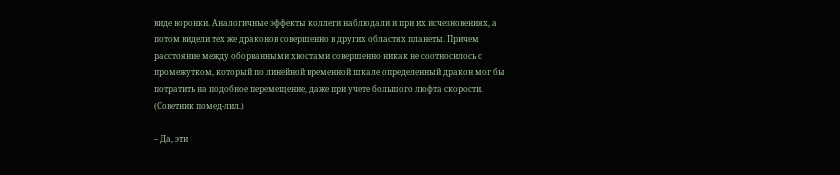виде воронки. Аналогичные эффекты коллеги наблюдали и при их исчезновениях, а потом видели тех же драконов совершенно в других областях планеты. Причем расстояние между оборванными хвостами совершенно никак не соотносилось с промежутком, который по линейной временной шкале определенный дракон мог бы потратить на подобное перемещение, даже при учете большого люфта скорости. (Советник помед-лил.)

– Да, эти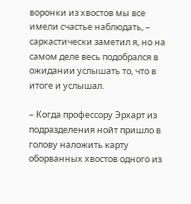воронки из хвостов мы все имели счастье наблюдать, – саркастически заметил я, но на самом деле весь подобрался в ожидании услышать то, что в итоге и услышал.

– Когда профессору Эрхарт из подразделения нойт пришло в голову наложить карту оборванных хвостов одного из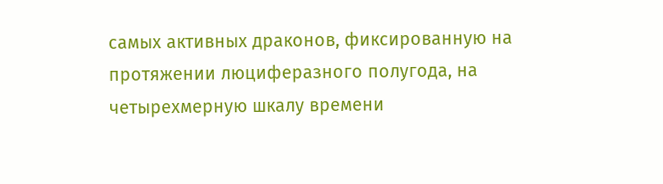самых активных драконов, фиксированную на протяжении люциферазного полугода, на четырехмерную шкалу времени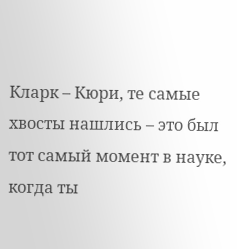Кларк – Кюри, те самые хвосты нашлись – это был тот самый момент в науке, когда ты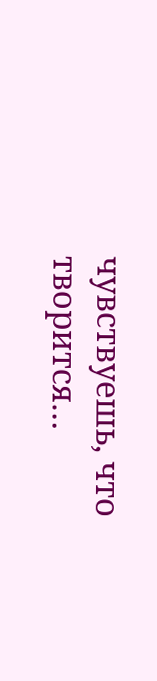чувствуешь, что творится…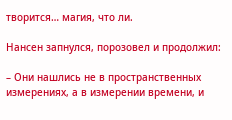творится… магия, что ли.

Нансен запнулся, порозовел и продолжил:

– Они нашлись не в пространственных измерениях, а в измерении времени, и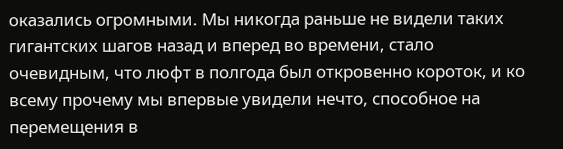оказались огромными. Мы никогда раньше не видели таких гигантских шагов назад и вперед во времени, стало очевидным, что люфт в полгода был откровенно короток, и ко всему прочему мы впервые увидели нечто, способное на перемещения в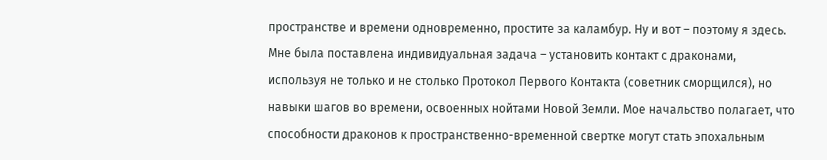пространстве и времени одновременно, простите за каламбур. Ну и вот – поэтому я здесь. Мне была поставлена индивидуальная задача – установить контакт с драконами, используя не только и не столько Протокол Первого Контакта (советник сморщился), но навыки шагов во времени, освоенных нойтами Новой Земли. Мое начальство полагает, что способности драконов к пространственно-временной свертке могут стать эпохальным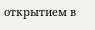открытием в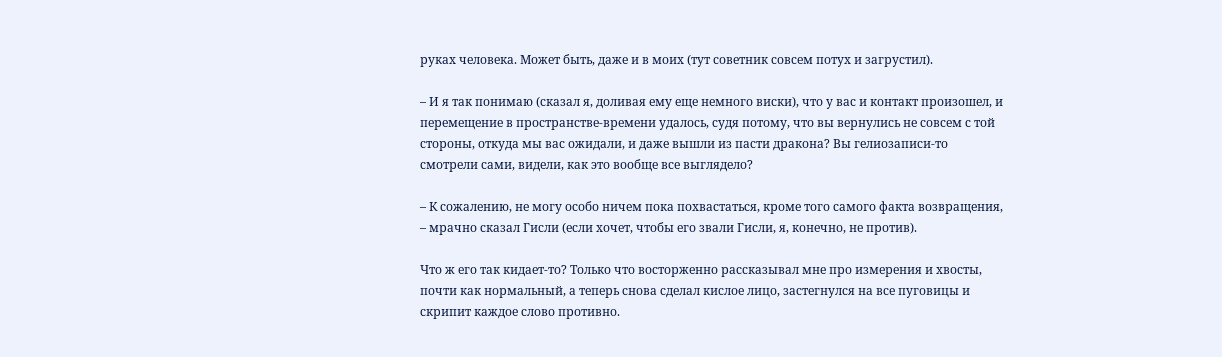руках человека. Может быть, даже и в моих (тут советник совсем потух и загрустил).

– И я так понимаю (сказал я, доливая ему еще немного виски), что у вас и контакт произошел, и перемещение в пространстве-времени удалось, судя потому, что вы вернулись не совсем с той стороны, откуда мы вас ожидали, и даже вышли из пасти дракона? Вы гелиозаписи-то смотрели сами, видели, как это вообще все выглядело?

– К сожалению, не могу особо ничем пока похвастаться, кроме того самого факта возвращения, – мрачно сказал Гисли (если хочет, чтобы его звали Гисли, я, конечно, не против).

Что ж его так кидает-то? Только что восторженно рассказывал мне про измерения и хвосты, почти как нормальный, а теперь снова сделал кислое лицо, застегнулся на все пуговицы и скрипит каждое слово противно.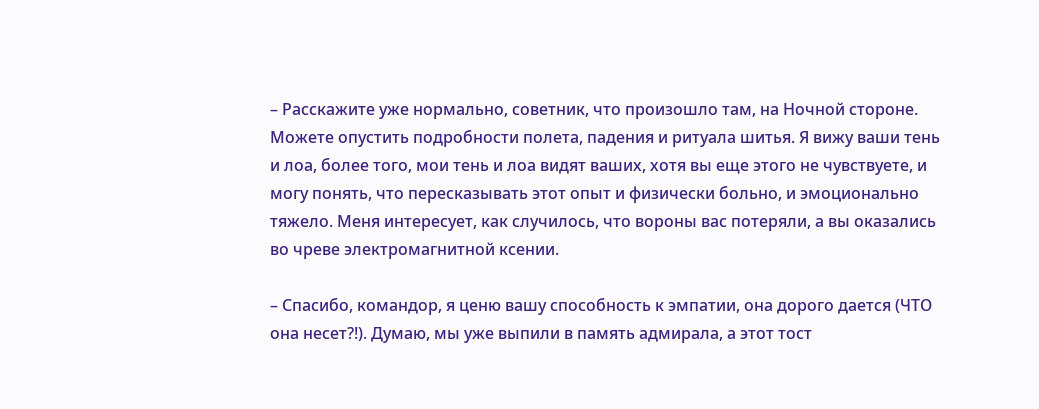– Расскажите уже нормально, советник, что произошло там, на Ночной стороне. Можете опустить подробности полета, падения и ритуала шитья. Я вижу ваши тень и лоа, более того, мои тень и лоа видят ваших, хотя вы еще этого не чувствуете, и могу понять, что пересказывать этот опыт и физически больно, и эмоционально тяжело. Меня интересует, как случилось, что вороны вас потеряли, а вы оказались во чреве электромагнитной ксении.

– Спасибо, командор, я ценю вашу способность к эмпатии, она дорого дается (ЧТО она несет?!). Думаю, мы уже выпили в память адмирала, а этот тост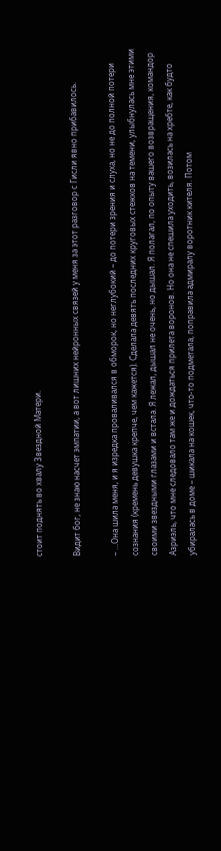стоит поднять во хвалу Звездной Матери.

Видит бог, не знаю насчет эмпатии, а вот лишних нейронных связей у меня за этот разговор с Гисли явно прибавилось.

– …Она шила меня, и я изредка проваливался в обморок, но неглубокий – до потери зрения и слуха, но не до полной потери сознания (кремень девушка крепче, чем кажется). Сделала девять последних круговых стежков на темени, улыбнулась мне этими своими звездными глазами и встала. Я лежал, дышал не очень, но дышал. Я полагал, по опыту вашего возвращения, командор Азриэль, что мне следовало там же и дождаться прилета воронов. Но она не спешила уходить, возилась на хребте, как будто убиралась в доме – шикала на кошек, что-то подметала, поправила адмиралу воротник кителя. Потом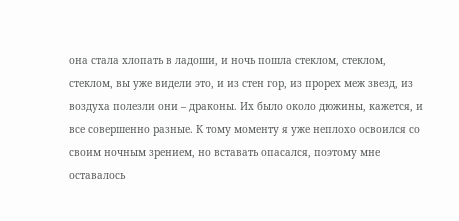она стала хлопать в ладоши, и ночь пошла стеклом, стеклом, стеклом, вы уже видели это, и из стен гор, из прорех меж звезд, из воздуха полезли они – драконы. Их было около дюжины, кажется, и все совершенно разные. К тому моменту я уже неплохо освоился со своим ночным зрением, но вставать опасался, поэтому мне оставалось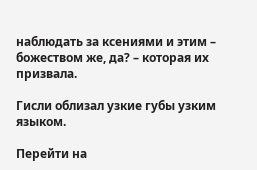наблюдать за ксениями и этим – божеством же, да? – которая их призвала.

Гисли облизал узкие губы узким языком.

Перейти на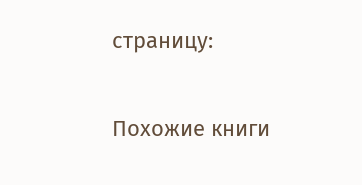страницу:

Похожие книги